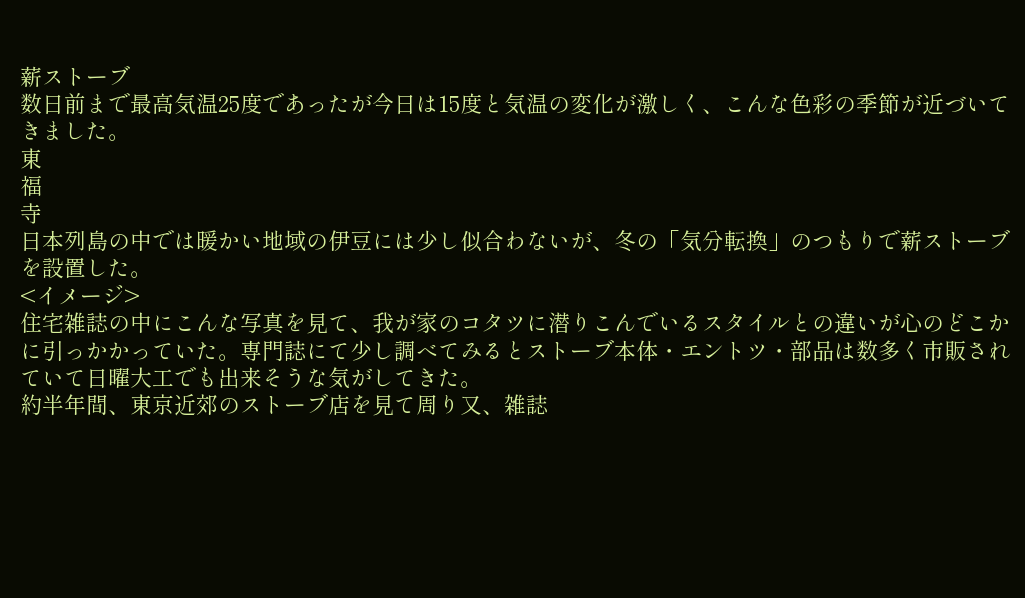薪ストーブ
数日前まで最高気温25度であったが今日は15度と気温の変化が激しく、こんな色彩の季節が近づいてきました。
東
福
寺
日本列島の中では暖かい地域の伊豆には少し似合わないが、冬の「気分転換」のつもりで薪ストーブを設置した。
<イメージ>
住宅雑誌の中にこんな写真を見て、我が家のコタツに潜りこんでいるスタイルとの違いが心のどこかに引っかかっていた。専門誌にて少し調べてみるとストーブ本体・エントツ・部品は数多く市販されていて日曜大工でも出来そうな気がしてきた。
約半年間、東京近郊のストーブ店を見て周り又、雑誌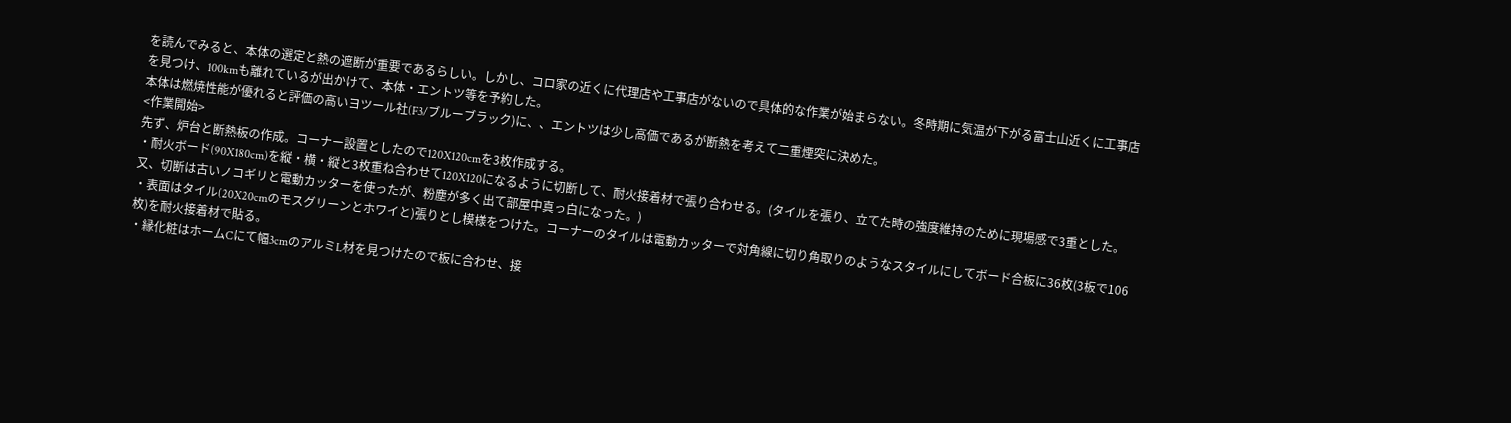を読んでみると、本体の選定と熱の遮断が重要であるらしい。しかし、コロ家の近くに代理店や工事店がないので具体的な作業が始まらない。冬時期に気温が下がる富士山近くに工事店を見つけ、100kmも離れているが出かけて、本体・エントツ等を予約した。
本体は燃焼性能が優れると評価の高いヨツール社(F3/ブルーブラック)に、、エントツは少し高価であるが断熱を考えて二重煙突に決めた。
<作業開始>
先ず、炉台と断熱板の作成。コーナー設置としたので120X120cmを3枚作成する。
・耐火ボード(90X180cm)を縦・横・縦と3枚重ね合わせて120X120になるように切断して、耐火接着材で張り合わせる。(タイルを張り、立てた時の強度維持のために現場感で3重とした。又、切断は古いノコギリと電動カッターを使ったが、粉塵が多く出て部屋中真っ白になった。)
・表面はタイル(20X20cmのモスグリーンとホワイと)張りとし模様をつけた。コーナーのタイルは電動カッターで対角線に切り角取りのようなスタイルにしてボード合板に36枚(3板で106枚)を耐火接着材で貼る。
・縁化粧はホームCにて幅3cmのアルミL材を見つけたので板に合わせ、接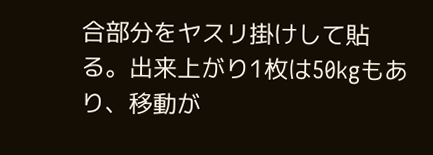合部分をヤスリ掛けして貼る。出来上がり1枚は50kgもあり、移動が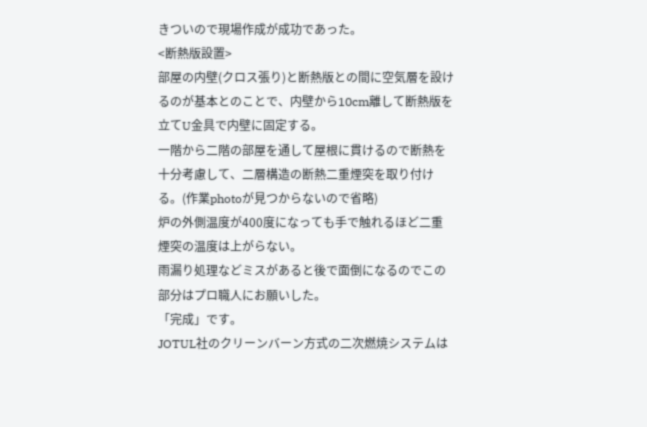きついので現場作成が成功であった。
<断熱版設置>
部屋の内壁(クロス張り)と断熱版との間に空気層を設けるのが基本とのことで、内壁から10cm離して断熱版を立てU金具で内壁に固定する。
一階から二階の部屋を通して屋根に貫けるので断熱を十分考慮して、二層構造の断熱二重煙突を取り付ける。(作業photoが見つからないので省略)
炉の外側温度が400度になっても手で触れるほど二重煙突の温度は上がらない。
雨漏り処理などミスがあると後で面倒になるのでこの部分はプロ職人にお願いした。
「完成」です。
JOTUL社のクリーンバーン方式の二次燃焼システムは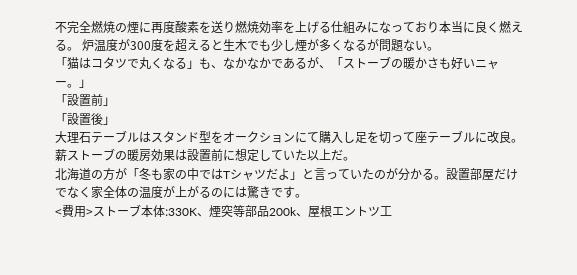不完全燃焼の煙に再度酸素を送り燃焼効率を上げる仕組みになっており本当に良く燃える。 炉温度が300度を超えると生木でも少し煙が多くなるが問題ない。
「猫はコタツで丸くなる」も、なかなかであるが、「ストーブの暖かさも好いニャー。」
「設置前」
「設置後」
大理石テーブルはスタンド型をオークションにて購入し足を切って座テーブルに改良。
薪ストーブの暖房効果は設置前に想定していた以上だ。
北海道の方が「冬も家の中ではTシャツだよ」と言っていたのが分かる。設置部屋だけでなく家全体の温度が上がるのには驚きです。
<費用>ストーブ本体:330K、煙突等部品200k、屋根エントツ工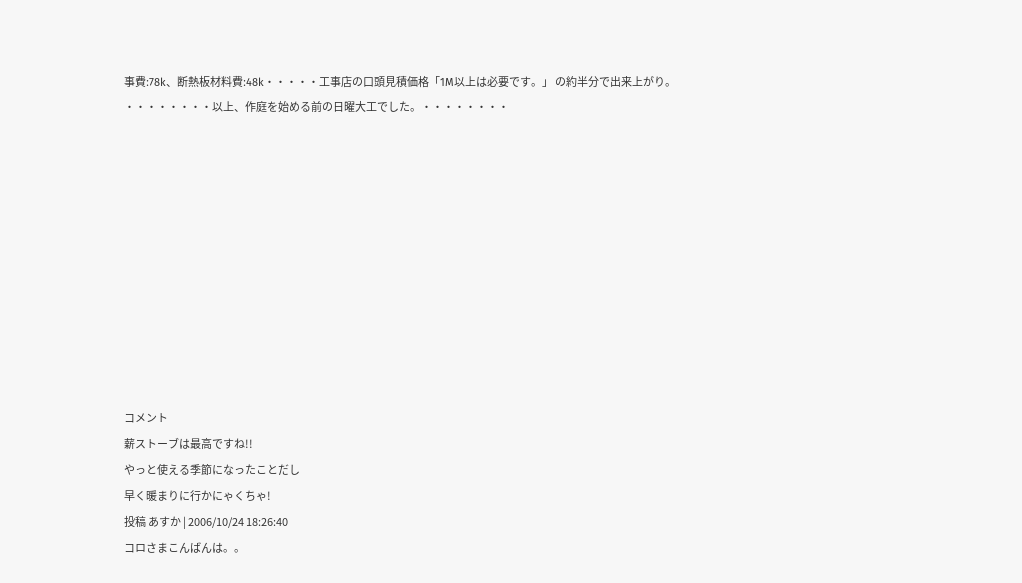事費:78k、断熱板材料費:48k・・・・・工事店の口頭見積価格「1M以上は必要です。」 の約半分で出来上がり。
・・・・・・・・以上、作庭を始める前の日曜大工でした。・・・・・・・・











コメント
薪ストーブは最高ですね!!
やっと使える季節になったことだし
早く暖まりに行かにゃくちゃ!
投稿 あすか | 2006/10/24 18:26:40
コロさまこんばんは。。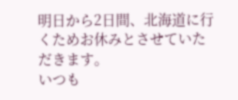明日から2日間、北海道に行くためお休みとさせていただきます。
いつも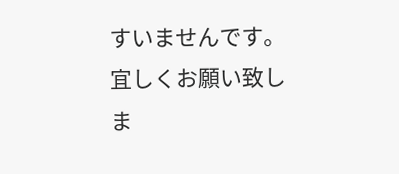すいませんです。宜しくお願い致しま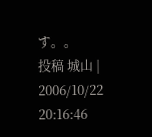す。。
投稿 城山 | 2006/10/22 20:16:46